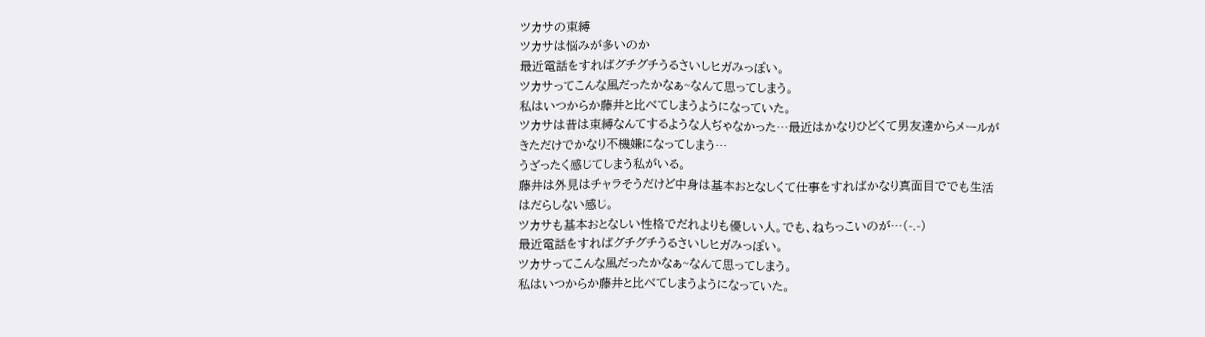ツカサの束縛
ツカサは悩みが多いのか
最近電話をすればグチグチうるさいしヒガみっぽい。
ツカサってこんな風だったかなぁ~なんて思ってしまう。
私はいつからか藤井と比べてしまうようになっていた。
ツカサは昔は束縛なんてするような人ぢゃなかった…最近はかなりひどくて男友達からメールがきただけでかなり不機嫌になってしまう…
うざったく感じてしまう私がいる。
藤井は外見はチャラそうだけど中身は基本おとなしくて仕事をすればかなり真面目ででも生活はだらしない感じ。
ツカサも基本おとなしい性格でだれよりも優しい人。でも、ねちっこいのが…(-.-)
最近電話をすればグチグチうるさいしヒガみっぽい。
ツカサってこんな風だったかなぁ~なんて思ってしまう。
私はいつからか藤井と比べてしまうようになっていた。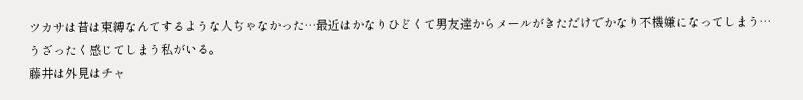ツカサは昔は束縛なんてするような人ぢゃなかった…最近はかなりひどくて男友達からメールがきただけでかなり不機嫌になってしまう…
うざったく感じてしまう私がいる。
藤井は外見はチャ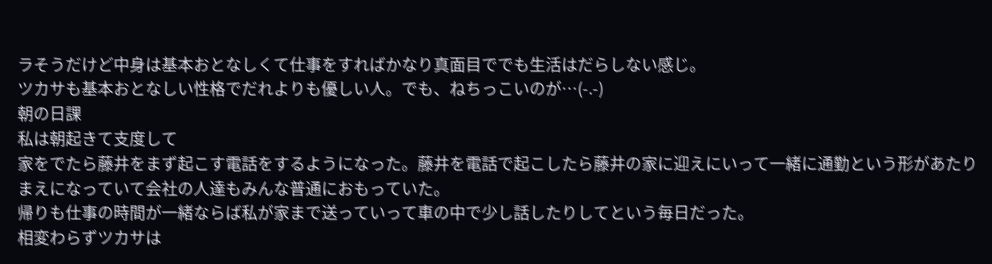ラそうだけど中身は基本おとなしくて仕事をすればかなり真面目ででも生活はだらしない感じ。
ツカサも基本おとなしい性格でだれよりも優しい人。でも、ねちっこいのが…(-.-)
朝の日課
私は朝起きて支度して
家をでたら藤井をまず起こす電話をするようになった。藤井を電話で起こしたら藤井の家に迎えにいって一緒に通勤という形があたりまえになっていて会社の人達もみんな普通におもっていた。
帰りも仕事の時間が一緒ならば私が家まで送っていって車の中で少し話したりしてという毎日だった。
相変わらずツカサは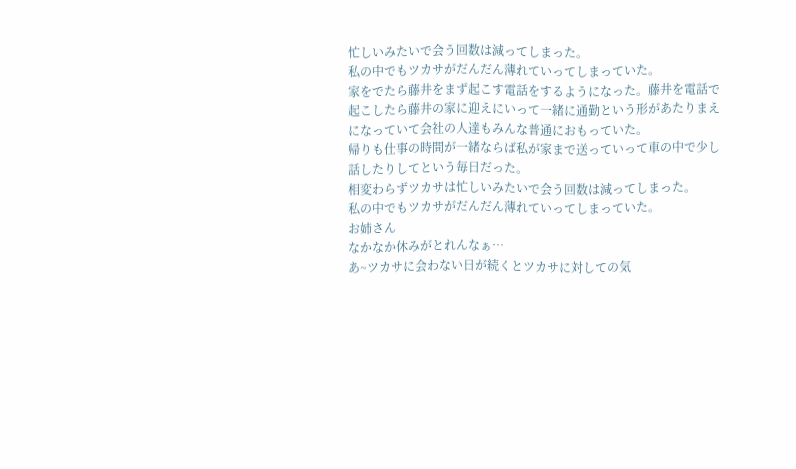忙しいみたいで会う回数は減ってしまった。
私の中でもツカサがだんだん薄れていってしまっていた。
家をでたら藤井をまず起こす電話をするようになった。藤井を電話で起こしたら藤井の家に迎えにいって一緒に通勤という形があたりまえになっていて会社の人達もみんな普通におもっていた。
帰りも仕事の時間が一緒ならば私が家まで送っていって車の中で少し話したりしてという毎日だった。
相変わらずツカサは忙しいみたいで会う回数は減ってしまった。
私の中でもツカサがだんだん薄れていってしまっていた。
お姉さん
なかなか休みがとれんなぁ…
あ~ツカサに会わない日が続くとツカサに対しての気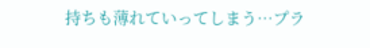持ちも薄れていってしまう…プラ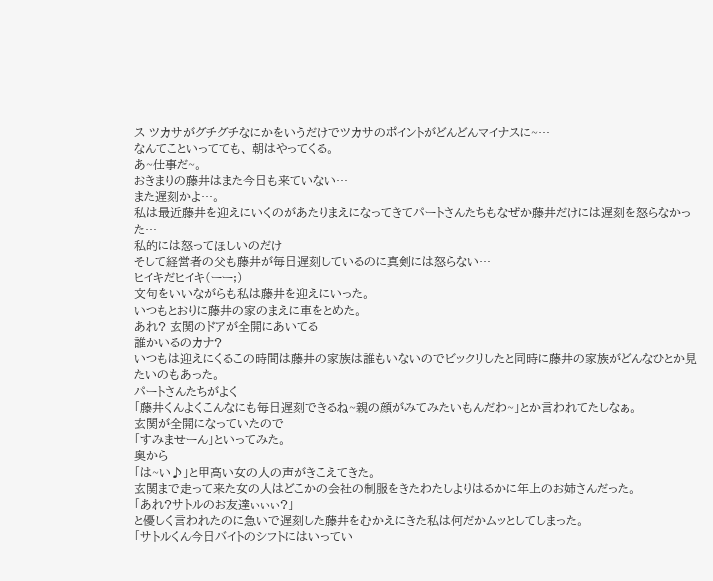ス ツカサがグチグチなにかをいうだけでツカサのポイントがどんどんマイナスに~…
なんてこといってても、 朝はやってくる。
あ~仕事だ~。
おきまりの藤井はまた今日も来ていない…
また遅刻かよ…。
私は最近藤井を迎えにいくのがあたりまえになってきてパートさんたちもなぜか藤井だけには遅刻を怒らなかった…
私的には怒ってほしいのだけ
そして経営者の父も藤井が毎日遅刻しているのに真剣には怒らない…
ヒイキだヒイキ(ーー;)
文句をいいながらも私は藤井を迎えにいった。
いつもとおりに藤井の家のまえに車をとめた。
あれ? 玄関のドアが全開にあいてる
誰かいるのカナ?
いつもは迎えにくるこの時間は藤井の家族は誰もいないのでビックリしたと同時に藤井の家族がどんなひとか見たいのもあった。
パートさんたちがよく
「藤井くんよくこんなにも毎日遅刻できるね~親の顔がみてみたいもんだわ~」とか言われてたしなぁ。
玄関が全開になっていたので
「すみませーん」といってみた。
奥から
「は~い♪」と甲高い女の人の声がきこえてきた。
玄関まで走って来た女の人はどこかの会社の制服をきたわたしよりはるかに年上のお姉さんだった。
「あれ?サトルのお友達ぃぃぃ?」
と優しく言われたのに急いで遅刻した藤井をむかえにきた私は何だかムッとしてしまった。
「サトルくん今日バイトのシフトにはいってい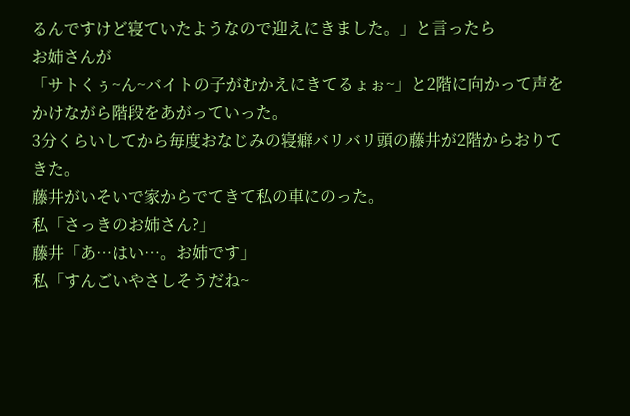るんですけど寝ていたようなので迎えにきました。」と言ったら
お姉さんが
「サトくぅ~ん~バイトの子がむかえにきてるょぉ~」と2階に向かって声をかけながら階段をあがっていった。
3分くらいしてから毎度おなじみの寝癖バリバリ頭の藤井が2階からおりてきた。
藤井がいそいで家からでてきて私の車にのった。
私「さっきのお姉さん?」
藤井「あ…はい…。お姉です」
私「すんごいやさしそうだね~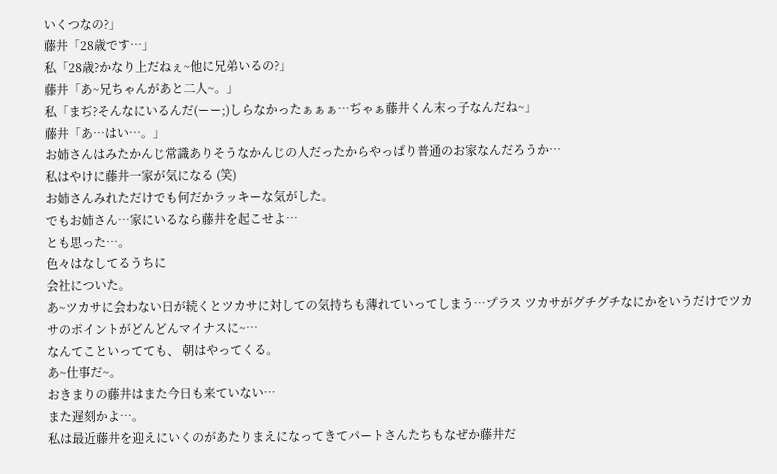いくつなの?」
藤井「28歳です…」
私「28歳?かなり上だねぇ~他に兄弟いるの?」
藤井「あ~兄ちゃんがあと二人~。」
私「まぢ?そんなにいるんだ(ーー;)しらなかったぁぁぁ…ぢゃぁ藤井くん末っ子なんだね~」
藤井「あ…はい…。」
お姉さんはみたかんじ常識ありそうなかんじの人だったからやっぱり普通のお家なんだろうか…
私はやけに藤井一家が気になる (笑)
お姉さんみれただけでも何だかラッキーな気がした。
でもお姉さん…家にいるなら藤井を起こせよ…
とも思った…。
色々はなしてるうちに
会社についた。
あ~ツカサに会わない日が続くとツカサに対しての気持ちも薄れていってしまう…プラス ツカサがグチグチなにかをいうだけでツカサのポイントがどんどんマイナスに~…
なんてこといってても、 朝はやってくる。
あ~仕事だ~。
おきまりの藤井はまた今日も来ていない…
また遅刻かよ…。
私は最近藤井を迎えにいくのがあたりまえになってきてパートさんたちもなぜか藤井だ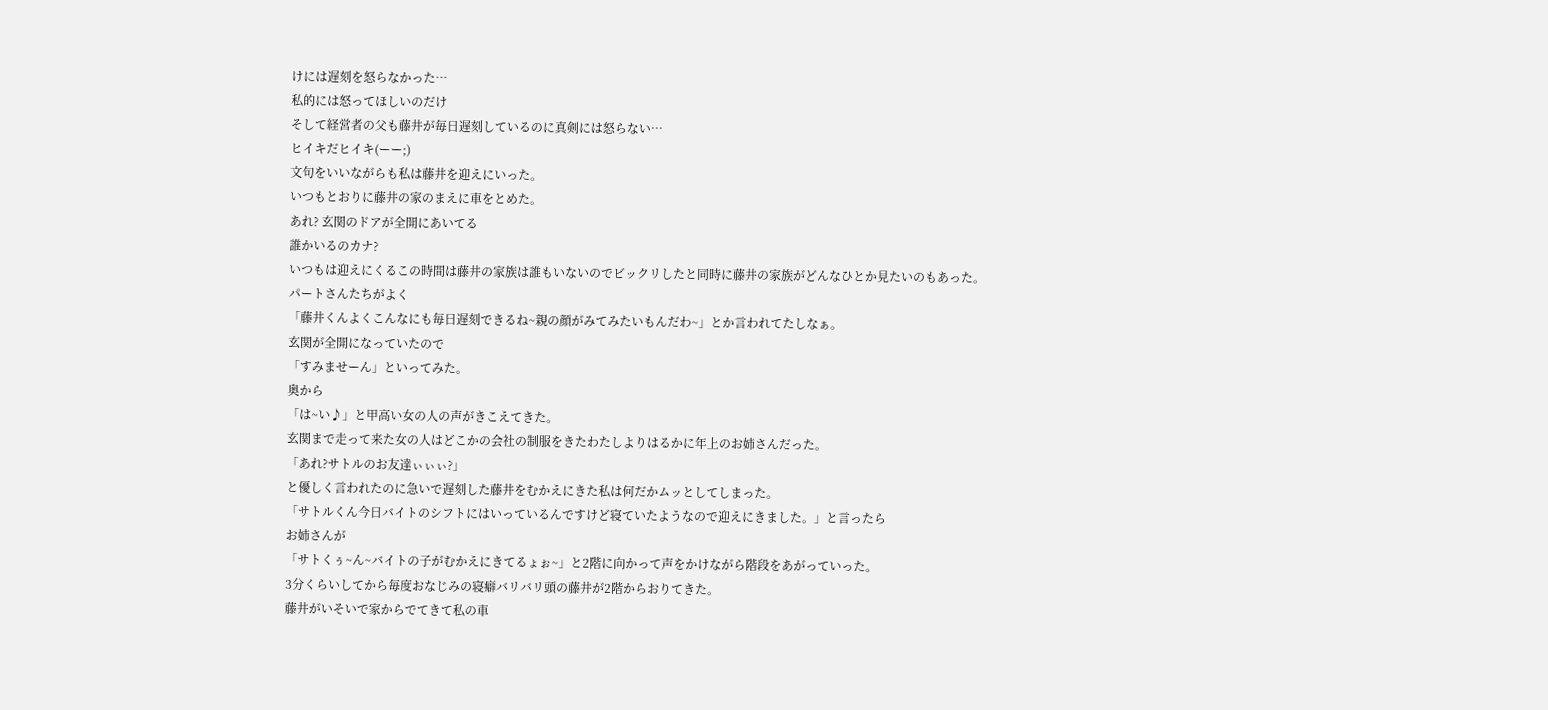けには遅刻を怒らなかった…
私的には怒ってほしいのだけ
そして経営者の父も藤井が毎日遅刻しているのに真剣には怒らない…
ヒイキだヒイキ(ーー;)
文句をいいながらも私は藤井を迎えにいった。
いつもとおりに藤井の家のまえに車をとめた。
あれ? 玄関のドアが全開にあいてる
誰かいるのカナ?
いつもは迎えにくるこの時間は藤井の家族は誰もいないのでビックリしたと同時に藤井の家族がどんなひとか見たいのもあった。
パートさんたちがよく
「藤井くんよくこんなにも毎日遅刻できるね~親の顔がみてみたいもんだわ~」とか言われてたしなぁ。
玄関が全開になっていたので
「すみませーん」といってみた。
奥から
「は~い♪」と甲高い女の人の声がきこえてきた。
玄関まで走って来た女の人はどこかの会社の制服をきたわたしよりはるかに年上のお姉さんだった。
「あれ?サトルのお友達ぃぃぃ?」
と優しく言われたのに急いで遅刻した藤井をむかえにきた私は何だかムッとしてしまった。
「サトルくん今日バイトのシフトにはいっているんですけど寝ていたようなので迎えにきました。」と言ったら
お姉さんが
「サトくぅ~ん~バイトの子がむかえにきてるょぉ~」と2階に向かって声をかけながら階段をあがっていった。
3分くらいしてから毎度おなじみの寝癖バリバリ頭の藤井が2階からおりてきた。
藤井がいそいで家からでてきて私の車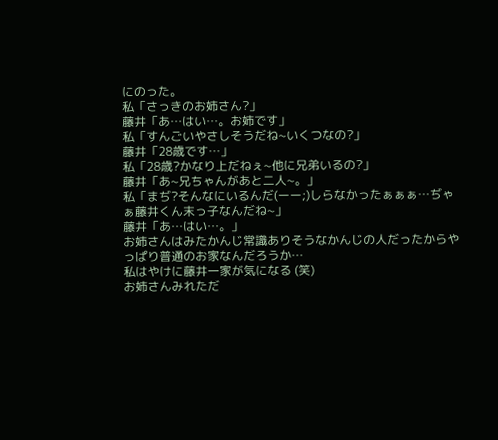にのった。
私「さっきのお姉さん?」
藤井「あ…はい…。お姉です」
私「すんごいやさしそうだね~いくつなの?」
藤井「28歳です…」
私「28歳?かなり上だねぇ~他に兄弟いるの?」
藤井「あ~兄ちゃんがあと二人~。」
私「まぢ?そんなにいるんだ(ーー;)しらなかったぁぁぁ…ぢゃぁ藤井くん末っ子なんだね~」
藤井「あ…はい…。」
お姉さんはみたかんじ常識ありそうなかんじの人だったからやっぱり普通のお家なんだろうか…
私はやけに藤井一家が気になる (笑)
お姉さんみれただ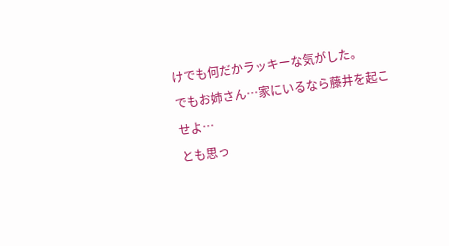けでも何だかラッキーな気がした。
でもお姉さん…家にいるなら藤井を起こせよ…
とも思っ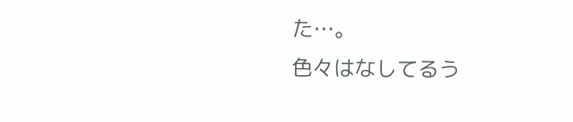た…。
色々はなしてるう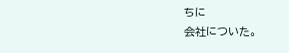ちに
会社についた。